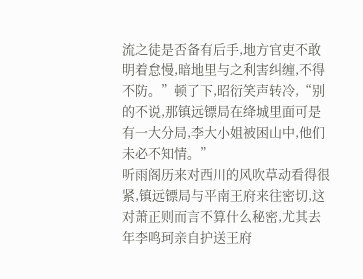流之徒是否备有后手,地方官吏不敢明着怠慢,暗地里与之利害纠缠,不得不防。”顿了下,昭衍笑声转冷,“别的不说,那镇远镖局在绛城里面可是有一大分局,李大小姐被困山中,他们未必不知情。”
听雨阁历来对西川的风吹草动看得很紧,镇远镖局与平南王府来往密切,这对萧正则而言不算什么秘密,尤其去年李鸣珂亲自护送王府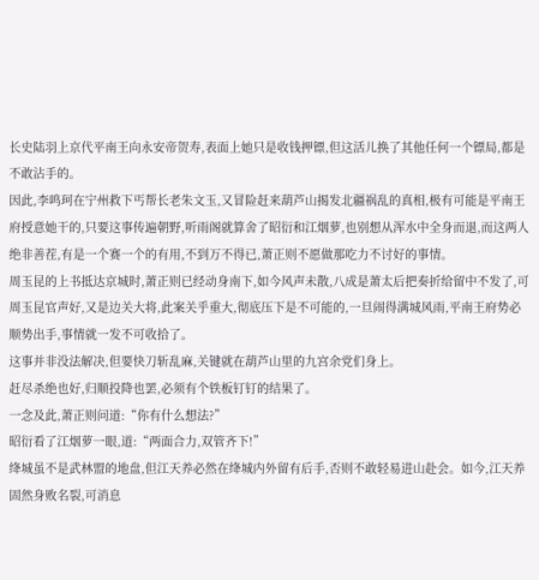长史陆羽上京代平南王向永安帝贺寿,表面上她只是收钱押镖,但这活儿换了其他任何一个镖局,都是不敢沾手的。
因此,李鸣珂在宁州救下丐帮长老朱文玉,又冒险赶来葫芦山揭发北疆祸乱的真相,极有可能是平南王府授意她干的,只要这事传遍朝野,听雨阁就算舍了昭衍和江烟萝,也别想从浑水中全身而退,而这两人绝非善茬,有是一个赛一个的有用,不到万不得已,萧正则不愿做那吃力不讨好的事情。
周玉昆的上书抵达京城时,萧正则已经动身南下,如今风声未散,八成是萧太后把奏折给留中不发了,可周玉昆官声好,又是边关大将,此案关乎重大,彻底压下是不可能的,一旦闹得满城风雨,平南王府势必顺势出手,事情就一发不可收拾了。
这事并非没法解决,但要快刀斩乱麻,关键就在葫芦山里的九宫余党们身上。
赶尽杀绝也好,归顺投降也罢,必须有个铁板钉钉的结果了。
一念及此,萧正则问道:“你有什么想法?”
昭衍看了江烟萝一眼,道:“两面合力,双管齐下!”
绛城虽不是武林盟的地盘,但江天养必然在绛城内外留有后手,否则不敢轻易进山赴会。如今,江天养固然身败名裂,可消息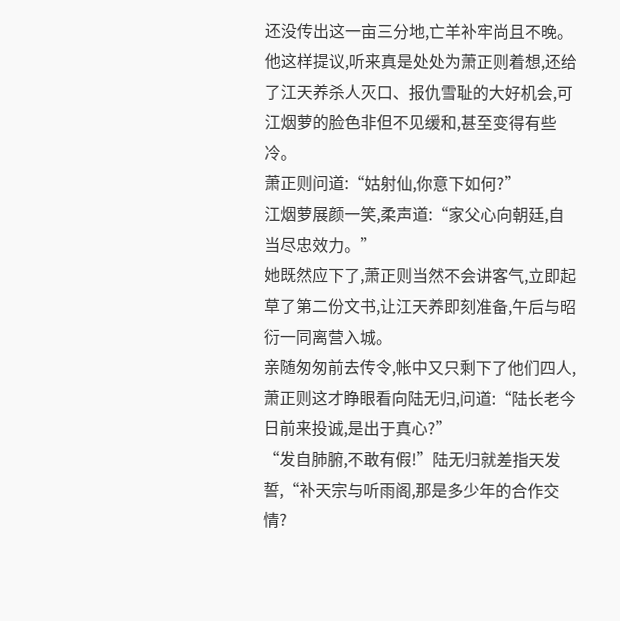还没传出这一亩三分地,亡羊补牢尚且不晚。
他这样提议,听来真是处处为萧正则着想,还给了江天养杀人灭口、报仇雪耻的大好机会,可江烟萝的脸色非但不见缓和,甚至变得有些冷。
萧正则问道:“姑射仙,你意下如何?”
江烟萝展颜一笑,柔声道:“家父心向朝廷,自当尽忠效力。”
她既然应下了,萧正则当然不会讲客气,立即起草了第二份文书,让江天养即刻准备,午后与昭衍一同离营入城。
亲随匆匆前去传令,帐中又只剩下了他们四人,萧正则这才睁眼看向陆无归,问道:“陆长老今日前来投诚,是出于真心?”
“发自肺腑,不敢有假!”陆无归就差指天发誓,“补天宗与听雨阁,那是多少年的合作交情?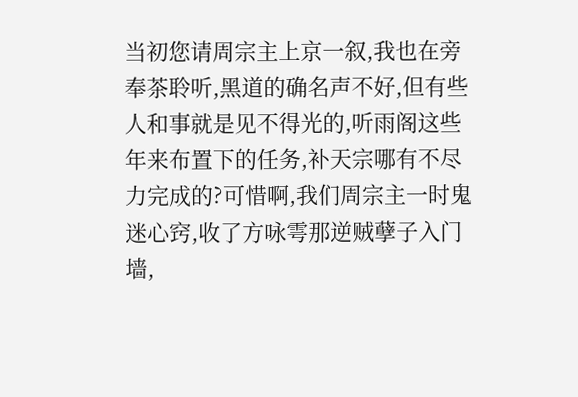当初您请周宗主上京一叙,我也在旁奉茶聆听,黑道的确名声不好,但有些人和事就是见不得光的,听雨阁这些年来布置下的任务,补天宗哪有不尽力完成的?可惜啊,我们周宗主一时鬼迷心窍,收了方咏雩那逆贼孽子入门墙,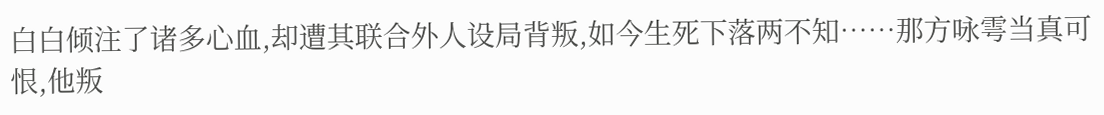白白倾注了诸多心血,却遭其联合外人设局背叛,如今生死下落两不知……那方咏雩当真可恨,他叛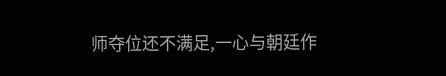师夺位还不满足,一心与朝廷作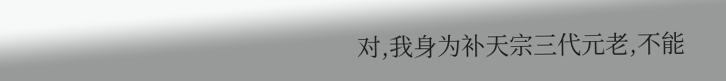对,我身为补天宗三代元老,不能